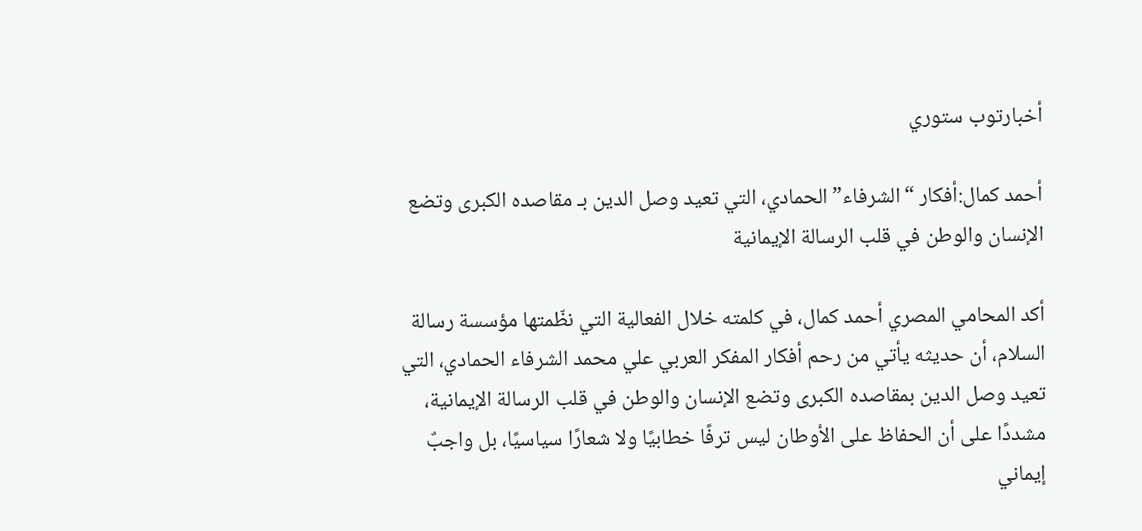أخبارتوب ستوري

أحمد كمال:أفكار “الشرفاء” الحمادي، التي تعيد وصل الدين بـ مقاصده الكبرى وتضع الإنسان والوطن في قلب الرسالة الإيمانية

أكد المحامي المصري أحمد كمال، في كلمته خلال الفعالية التي نظّمتها مؤسسة رسالة السلام، أن حديثه يأتي من رحم أفكار المفكر العربي علي محمد الشرفاء الحمادي، التي تعيد وصل الدين بمقاصده الكبرى وتضع الإنسان والوطن في قلب الرسالة الإيمانية، مشددًا على أن الحفاظ على الأوطان ليس ترفًا خطابيًا ولا شعارًا سياسيًا، بل واجبٌ إيماني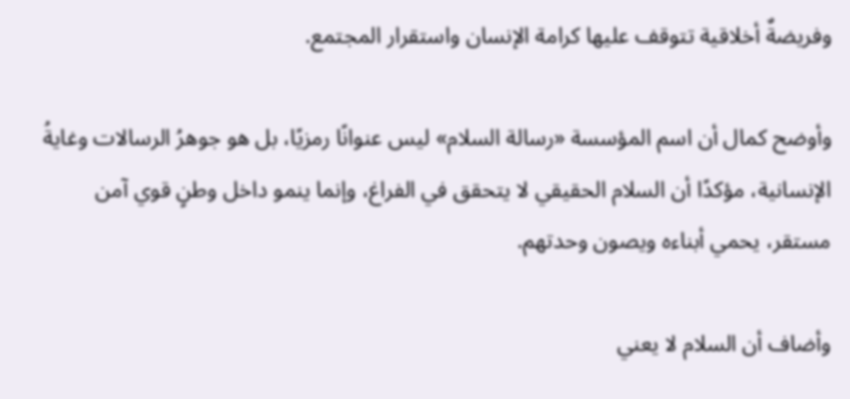وفريضةٌ أخلاقية تتوقف عليها كرامة الإنسان واستقرار المجتمع.

وأوضح كمال أن اسم المؤسسة «رسالة السلام» ليس عنوانًا رمزيًا، بل هو جوهرُ الرسالات وغايةُ الإنسانية، مؤكدًا أن السلام الحقيقي لا يتحقق في الفراغ، وإنما ينمو داخل وطنٍ قوي آمن مستقر، يحمي أبناءه ويصون وحدتهم.

وأضاف أن السلام لا يعني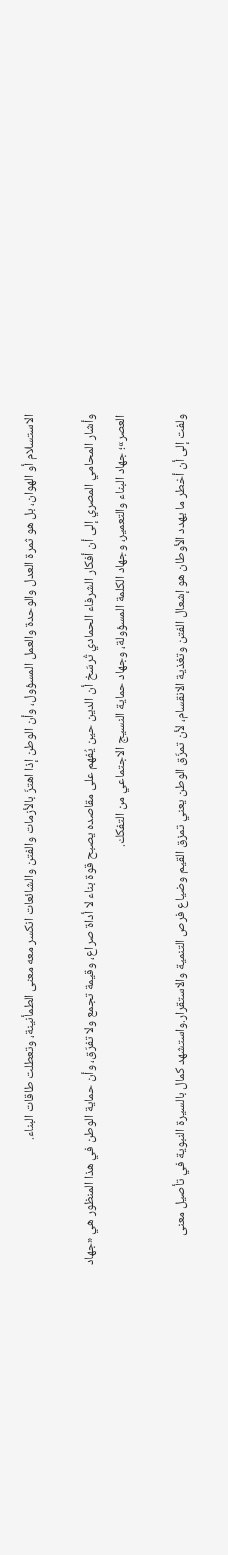الاستسلام أو الهوان، بل هو ثمرة العدل والوحدة والعمل المسؤول، وأن الوطن إذا اهتزّ بالأزمات والفتن والشائعات انكسر معه معنى الطمأنينة، وتعطلت طاقات البناء.

وأشار المحامي المصري إلى أن أفكار الشرفاء الحمادي تُرسّخ أن الدين حين يُفهم على مقاصده يصبح قوة بناء لا أداة صراع، وقيمة تجمع ولا تفرّق، وأن حماية الوطن في هذا المنظور هي «جهاد العصر»؛ جهاد البناء والتعمير، وجهاد الكلمة المسؤولة، وجهاد حماية النسيج الاجتماعي من التفكك.

ولفت إلى أن أخطر ما يهدد الأوطان هو إشعال الفتن وتغذية الانقسام، لأن تمزّق الوطن يعني تمزق القيم وضياع فرص التنمية والاستقرار.واستشهد كمال بالسيرة النبوية في تأصيل معنى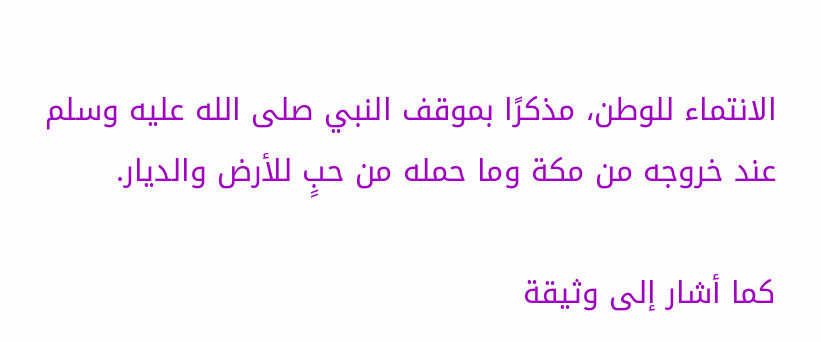الانتماء للوطن، مذكرًا بموقف النبي صلى الله عليه وسلم عند خروجه من مكة وما حمله من حبٍ للأرض والديار.

كما أشار إلى وثيقة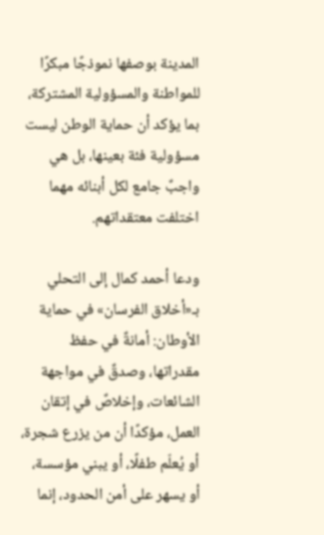المدينة بوصفها نموذجًا مبكرًا للمواطنة والمسؤولية المشتركة، بما يؤكد أن حماية الوطن ليست مسؤولية فئة بعينها، بل هي واجبٌ جامع لكل أبنائه مهما اختلفت معتقداتهم.

ودعا أحمد كمال إلى التحلي بـ«أخلاق الفرسان» في حماية الأوطان: أمانةٌ في حفظ مقدراتها، وصدقٌ في مواجهة الشائعات، وإخلاصٌ في إتقان العمل، مؤكدًا أن من يزرع شجرة، أو يُعلّم طفلًا، أو يبني مؤسسة، أو يسهر على أمن الحدود، إنما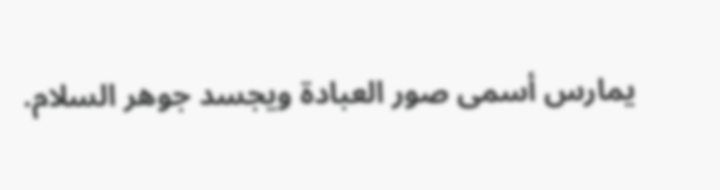يمارس أسمى صور العبادة ويجسد جوهر السلام.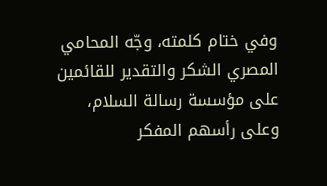وفي ختام كلمته، وجّه المحامي المصري الشكر والتقدير للقائمين على مؤسسة رسالة السلام، وعلى رأسهم المفكر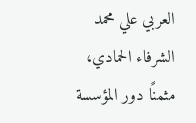العربي علي محمد الشرفاء الحمادي، مثمنًا دور المؤسسة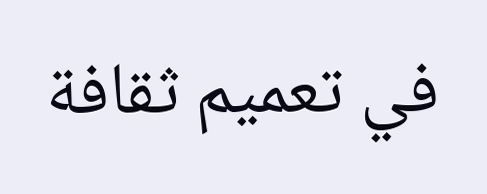في تعميم ثقافة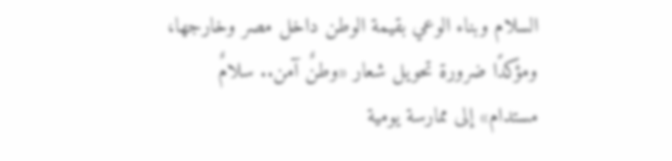السلام وبناء الوعي بقيمة الوطن داخل مصر وخارجها، ومؤكدًا ضرورة تحويل شعار «وطنٌ آمن.. سلامٌ مستدام» إلى ممارسة يومية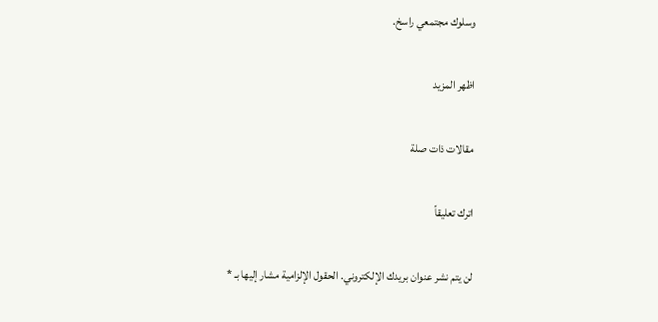وسلوك مجتمعي راسخ.

اظهر المزيد

مقالات ذات صلة

اترك تعليقاً

لن يتم نشر عنوان بريدك الإلكتروني. الحقول الإلزامية مشار إليها بـ *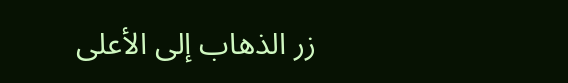زر الذهاب إلى الأعلى